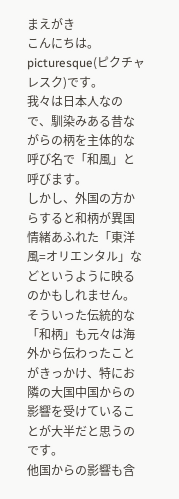まえがき
こんにちは。picturesque(ピクチャレスク)です。
我々は日本人なので、馴染みある昔ながらの柄を主体的な呼び名で「和風」と呼びます。
しかし、外国の方からすると和柄が異国情緒あふれた「東洋風=オリエンタル」などというように映るのかもしれません。
そういった伝統的な「和柄」も元々は海外から伝わったことがきっかけ、特にお隣の大国中国からの影響を受けていることが大半だと思うのです。
他国からの影響も含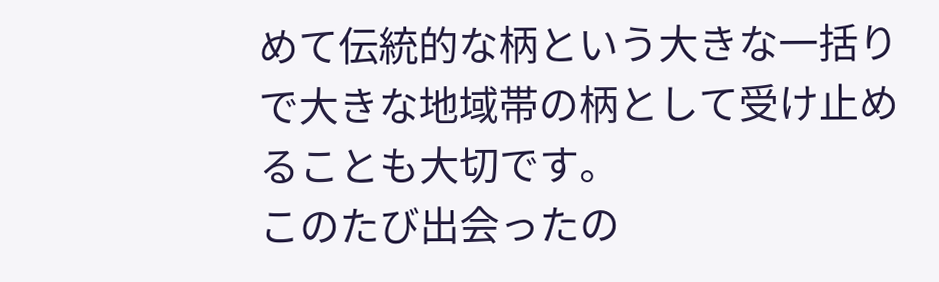めて伝統的な柄という大きな一括りで大きな地域帯の柄として受け止めることも大切です。
このたび出会ったの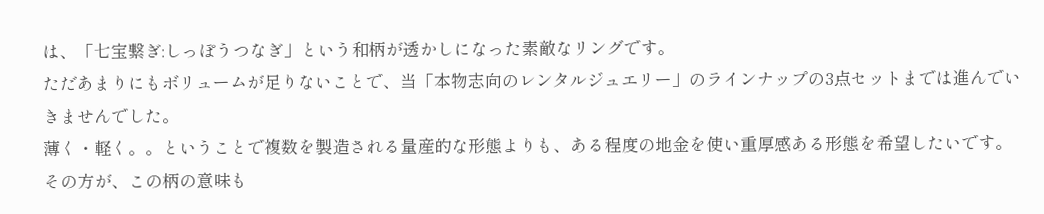は、「七宝繋ぎ:しっぽうつなぎ」という和柄が透かしになった素敵なリングです。
ただあまりにもボリュームが足りないことで、当「本物志向のレンタルジュエリー」のラインナップの3点セットまでは進んでいきませんでした。
薄く・軽く。。ということで複数を製造される量産的な形態よりも、ある程度の地金を使い重厚感ある形態を希望したいです。
その方が、この柄の意味も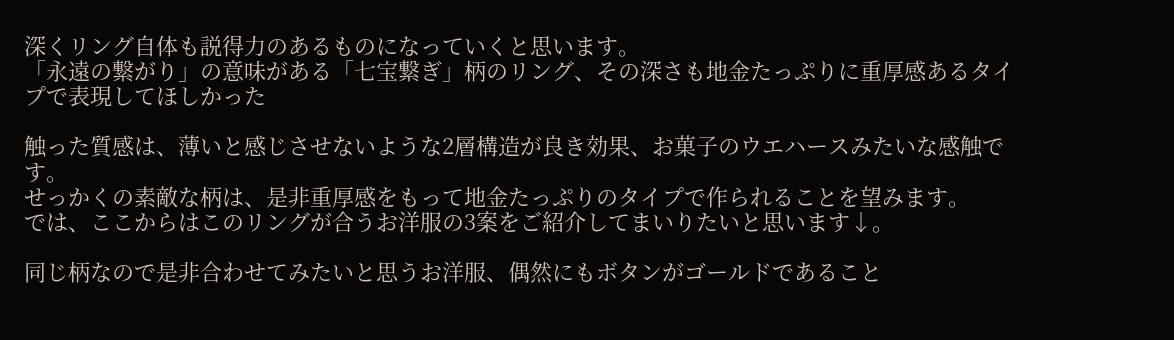深くリング自体も説得力のあるものになっていくと思います。
「永遠の繋がり」の意味がある「七宝繋ぎ」柄のリング、その深さも地金たっぷりに重厚感あるタイプで表現してほしかった

触った質感は、薄いと感じさせないような2層構造が良き効果、お菓子のウエハースみたいな感触です。
せっかくの素敵な柄は、是非重厚感をもって地金たっぷりのタイプで作られることを望みます。
では、ここからはこのリングが合うお洋服の3案をご紹介してまいりたいと思います↓。

同じ柄なので是非合わせてみたいと思うお洋服、偶然にもボタンがゴールドであること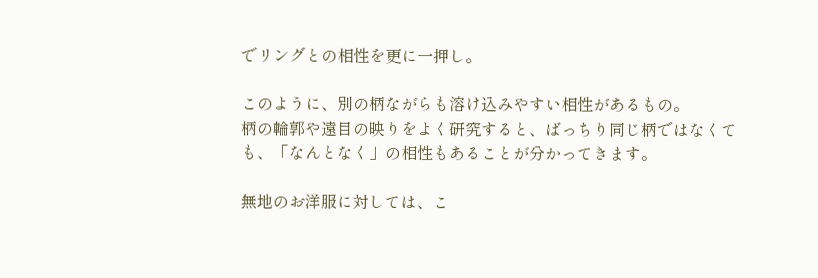でリングとの相性を更に一押し。

このように、別の柄ながらも溶け込みやすい相性があるもの。
柄の輪郭や遠目の映りをよく研究すると、ばっちり同じ柄ではなくても、「なんとなく」の相性もあることが分かってきます。

無地のお洋服に対しては、こ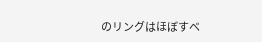のリングはほぼすべ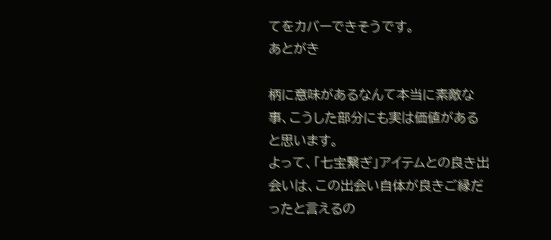てをカバーできそうです。
あとがき

柄に意味があるなんて本当に素敵な事、こうした部分にも実は価値があると思います。
よって、「七宝繋ぎ」アイテムとの良き出会いは、この出会い自体が良きご縁だったと言えるの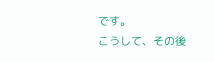です。
こうして、その後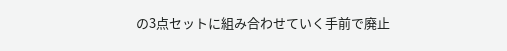の3点セットに組み合わせていく手前で廃止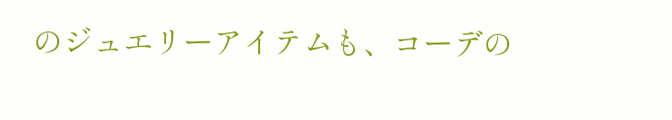のジュエリーアイテムも、コーデの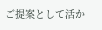ご提案として活か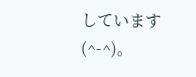しています(^-^)。